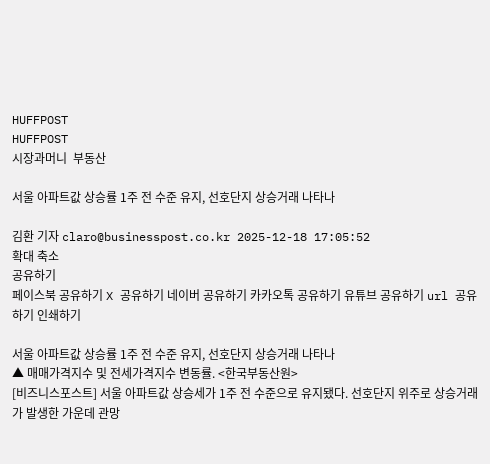HUFFPOST
HUFFPOST
시장과머니  부동산

서울 아파트값 상승률 1주 전 수준 유지, 선호단지 상승거래 나타나

김환 기자 claro@businesspost.co.kr 2025-12-18 17:05:52
확대 축소
공유하기
페이스북 공유하기 X 공유하기 네이버 공유하기 카카오톡 공유하기 유튜브 공유하기 url 공유하기 인쇄하기

서울 아파트값 상승률 1주 전 수준 유지, 선호단지 상승거래 나타나
▲ 매매가격지수 및 전세가격지수 변동률. <한국부동산원>
[비즈니스포스트] 서울 아파트값 상승세가 1주 전 수준으로 유지됐다. 선호단지 위주로 상승거래가 발생한 가운데 관망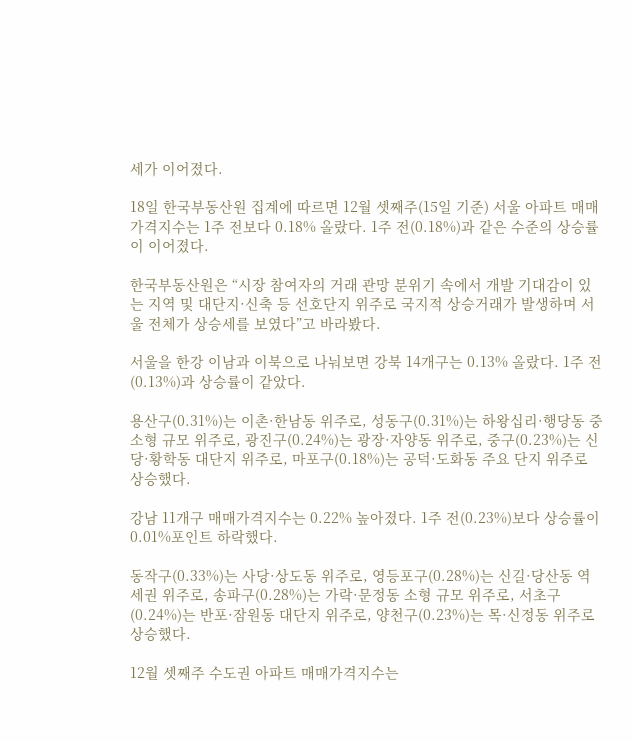세가 이어졌다.

18일 한국부동산원 집계에 따르면 12월 셋째주(15일 기준) 서울 아파트 매매가격지수는 1주 전보다 0.18% 올랐다. 1주 전(0.18%)과 같은 수준의 상승률이 이어졌다.

한국부동산원은 “시장 참여자의 거래 관망 분위기 속에서 개발 기대감이 있는 지역 및 대단지·신축 등 선호단지 위주로 국지적 상승거래가 발생하며 서울 전체가 상승세를 보였다”고 바라봤다.

서울을 한강 이남과 이북으로 나눠보면 강북 14개구는 0.13% 올랐다. 1주 전(0.13%)과 상승률이 같았다.

용산구(0.31%)는 이촌·한남동 위주로, 성동구(0.31%)는 하왕십리·행당동 중소형 규모 위주로, 광진구(0.24%)는 광장·자양동 위주로, 중구(0.23%)는 신당·황학동 대단지 위주로, 마포구(0.18%)는 공덕·도화동 주요 단지 위주로 상승했다.

강남 11개구 매매가격지수는 0.22% 높아졌다. 1주 전(0.23%)보다 상승률이 0.01%포인트 하락했다.

동작구(0.33%)는 사당·상도동 위주로, 영등포구(0.28%)는 신길·당산동 역세권 위주로, 송파구(0.28%)는 가락·문정동 소형 규모 위주로, 서초구(0.24%)는 반포·잠원동 대단지 위주로, 양천구(0.23%)는 목·신정동 위주로 상승했다.

12월 셋째주 수도권 아파트 매매가격지수는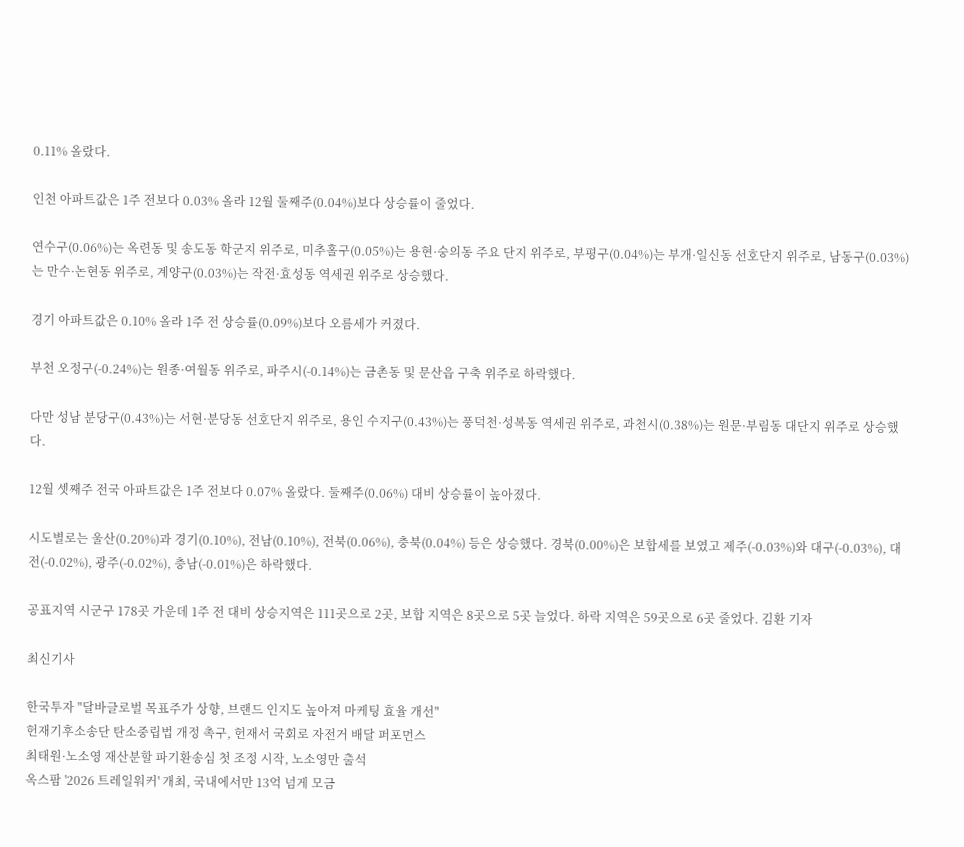0.11% 올랐다.

인천 아파트값은 1주 전보다 0.03% 올라 12월 둘째주(0.04%)보다 상승률이 줄었다.

연수구(0.06%)는 옥련동 및 송도동 학군지 위주로, 미추홀구(0.05%)는 용현·숭의동 주요 단지 위주로, 부평구(0.04%)는 부개·일신동 선호단지 위주로, 남동구(0.03%)는 만수·논현동 위주로, 계양구(0.03%)는 작전·효성동 역세권 위주로 상승했다.

경기 아파트값은 0.10% 올라 1주 전 상승률(0.09%)보다 오름세가 커졌다.

부천 오정구(-0.24%)는 원종·여월동 위주로, 파주시(-0.14%)는 금촌동 및 문산읍 구축 위주로 하락했다.

다만 성남 분당구(0.43%)는 서현·분당동 선호단지 위주로, 용인 수지구(0.43%)는 풍덕천·성복동 역세권 위주로, 과천시(0.38%)는 원문·부림동 대단지 위주로 상승했다.

12월 셋째주 전국 아파트값은 1주 전보다 0.07% 올랐다. 둘째주(0.06%) 대비 상승률이 높아졌다.

시도별로는 울산(0.20%)과 경기(0.10%), 전남(0.10%), 전북(0.06%), 충북(0.04%) 등은 상승했다. 경북(0.00%)은 보합세를 보였고 제주(-0.03%)와 대구(-0.03%), 대전(-0.02%), 광주(-0.02%), 충남(-0.01%)은 하락했다.

공표지역 시군구 178곳 가운데 1주 전 대비 상승지역은 111곳으로 2곳, 보합 지역은 8곳으로 5곳 늘었다. 하락 지역은 59곳으로 6곳 줄었다. 김환 기자

최신기사

한국투자 "달바글로벌 목표주가 상향, 브랜드 인지도 높아져 마케팅 효율 개선"
헌재기후소송단 탄소중립법 개정 촉구, 헌재서 국회로 자전거 배달 퍼포먼스
최태원·노소영 재산분할 파기환송심 첫 조정 시작, 노소영만 출석
옥스팜 '2026 트레일워커' 개최, 국내에서만 13억 넘게 모금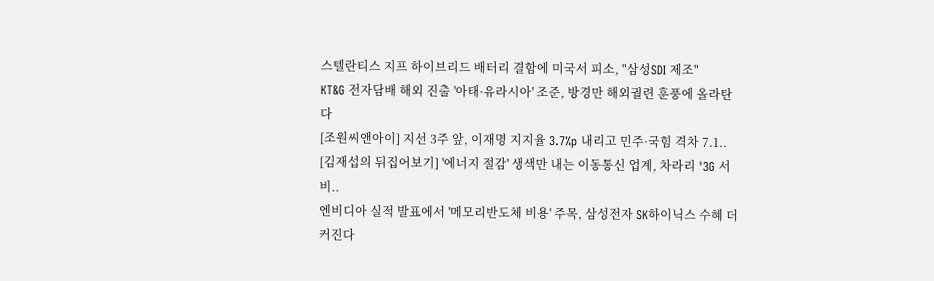스텔란티스 지프 하이브리드 배터리 결함에 미국서 피소, "삼성SDI 제조"
KT&G 전자담배 해외 진출 '아태·유라시아' 조준, 방경만 해외궐련 훈풍에 올라탄다
[조원씨앤아이] 지선 3주 앞, 이재명 지지율 3.7%p 내리고 민주·국힘 격차 7.1..
[김재섭의 뒤집어보기] '에너지 절감' 생색만 내는 이동통신 업계, 차라리 '3G 서비..
엔비디아 실적 발표에서 '메모리반도체 비용' 주목, 삼성전자 SK하이닉스 수혜 더 커진다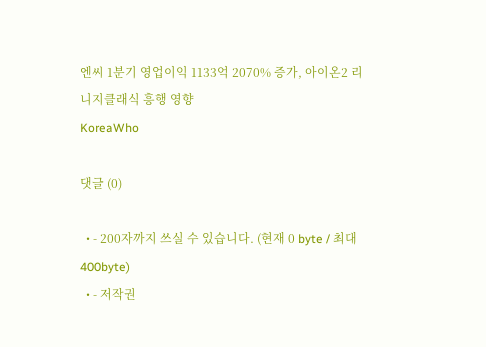엔씨 1분기 영업이익 1133억 2070% 증가, 아이온2 리니지클래식 흥행 영향
KoreaWho

댓글 (0)

  • - 200자까지 쓰실 수 있습니다. (현재 0 byte / 최대 400byte)
  • - 저작권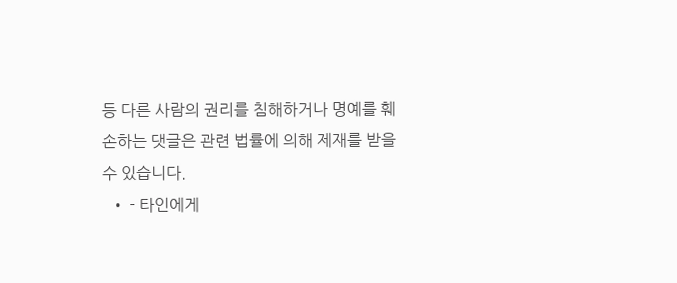등 다른 사람의 권리를 침해하거나 명예를 훼손하는 댓글은 관련 법률에 의해 제재를 받을 수 있습니다.
  • - 타인에게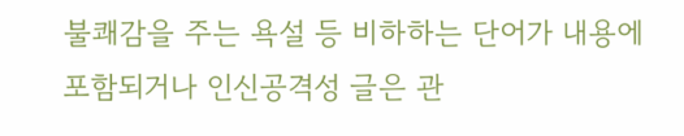불쾌감을 주는 욕설 등 비하하는 단어가 내용에 포함되거나 인신공격성 글은 관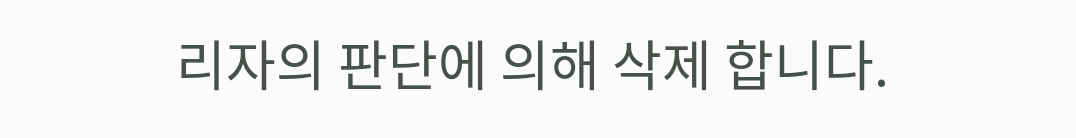리자의 판단에 의해 삭제 합니다.